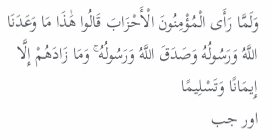وَلَمَّا رَأَى الْمُؤْمِنُونَ الْأَحْزَابَ قَالُوا هَٰذَا مَا وَعَدَنَا اللَّهُ وَرَسُولُهُ وَصَدَقَ اللَّهُ وَرَسُولُهُ ۚ وَمَا زَادَهُمْ إِلَّا إِيمَانًا وَتَسْلِيمًا
اور جب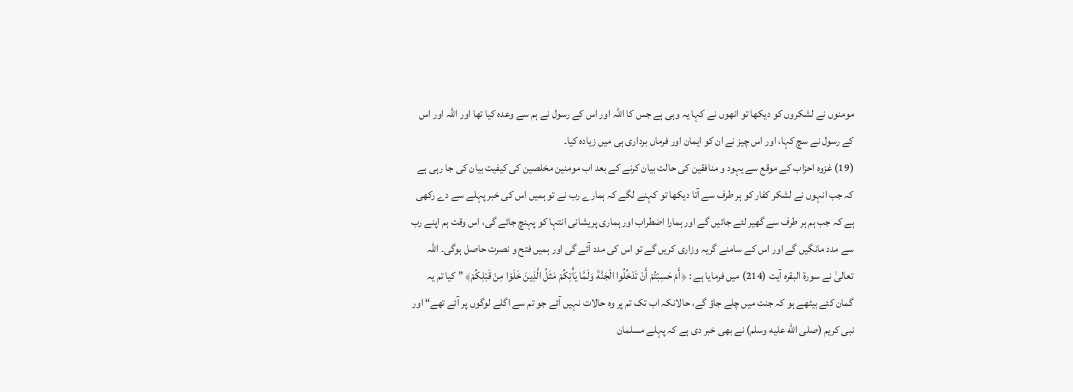مومنوں نے لشکروں کو دیکھا تو انھوں نے کہا یہ وہی ہے جس کا اللہ اور اس کے رسول نے ہم سے وعدہ کیا تھا اور اللہ اور اس کے رسول نے سچ کہا، اور اس چیز نے ان کو ایمان اور فرماں برداری ہی میں زیادہ کیا۔
(19) غزوہ احزاب کے موقع سے یہود و منافقین کی حالت بیان کرنے کے بعد اب مومنین مخلصین کی کیفیت بیان کی جا رہی ہے کہ جب انہوں نے لشکر کفار کو ہر طرف سے آتا دیکھا تو کہنے لگے کہ ہمارے رب نے تو ہمیں اس کی خبر پہلے سے دے رکھی ہے کہ جب ہم ہر طرف سے گھیر لئے جائیں گے اور ہمارا اضطراب اور ہماری پریشانی انتہا کو پہنچ جائے گی، اس وقت ہم اپنے رب سے مدد مانگیں گے اور اس کے سامنے گریہ وزاری کریں گے تو اس کی مدد آئے گی اور ہمیں فتح و نصرت حاصل ہوگی۔ اللہ تعالیٰ نے سورۃ البقرہ آیت (214) میں فرمایا ہے : ﴿أَمْ حَسِبْتُمْ أَنْ تَدْخُلُوا الْجَنَّةَ وَلَمَّا يَأْتِكُمْ مَثَلُ الَّذِينَ خَلَوْا مِنْ قَبْلِكُمْ﴾ ” کیا تم یہ گمان کئے بیٹھے ہو کہ جنت میں چلے جاؤ گے، حالانکہ اب تک تم پر وہ حالات نہیں آئے جو تم سے اگلے لوگوں پر آئے تھے“ اور نبی کریم (صلى الله عليه وسلم) نے بھی خبر دی ہے کہ پہلے مسلمان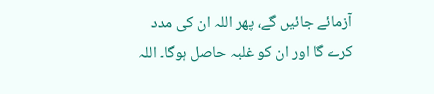آزمائے جائیں گے، پھر اللہ ان کی مدد کرے گا اور ان کو غلبہ حاصل ہوگا۔ اللہ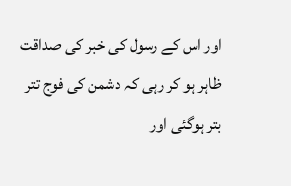اور اس کے رسول کی خبر کی صداقت ظاہر ہو کر رہی کہ دشمن کی فوج تتر بتر ہوگئی اور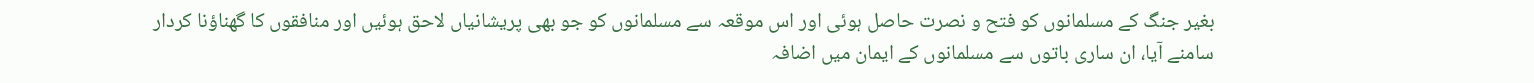بغیر جنگ کے مسلمانوں کو فتح و نصرت حاصل ہوئی اور اس موقعہ سے مسلمانوں کو جو بھی پریشانیاں لاحق ہوئیں اور منافقوں کا گھناؤنا کردار سامنے آیا، ان ساری باتوں سے مسلمانوں کے ایمان میں اضافہ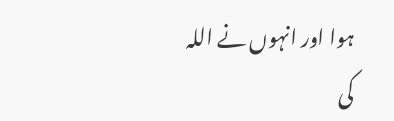ہوا اور انہوں نے اللہ کی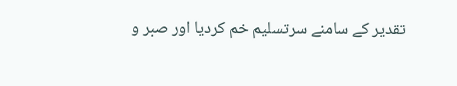تقدیر کے سامنے سرتسلیم خم کردیا اور صبر و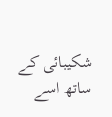شکیبائی کے ساتھ اسے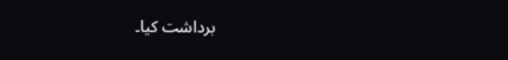برداشت کیا۔